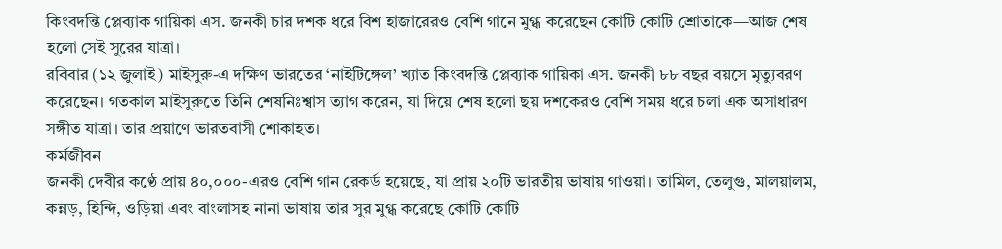কিংবদন্তি প্লেব্যাক গায়িকা এস. জনকী চার দশক ধরে বিশ হাজারেরও বেশি গানে মুগ্ধ করেছেন কোটি কোটি শ্রোতাকে—আজ শেষ হলো সেই সুরের যাত্রা।
রবিবার (১২ জুলাই) মাইসুরু-এ দক্ষিণ ভারতের ‘নাইটিঙ্গেল’ খ্যাত কিংবদন্তি প্লেব্যাক গায়িকা এস. জনকী ৮৮ বছর বয়সে মৃত্যুবরণ করেছেন। গতকাল মাইসুরুতে তিনি শেষনিঃশ্বাস ত্যাগ করেন, যা দিয়ে শেষ হলো ছয় দশকেরও বেশি সময় ধরে চলা এক অসাধারণ সঙ্গীত যাত্রা। তার প্রয়াণে ভারতবাসী শোকাহত।
কর্মজীবন
জনকী দেবীর কণ্ঠে প্রায় ৪০,০০০-এরও বেশি গান রেকর্ড হয়েছে, যা প্রায় ২০টি ভারতীয় ভাষায় গাওয়া। তামিল, তেলুগু, মালয়ালম, কন্নড়, হিন্দি, ওড়িয়া এবং বাংলাসহ নানা ভাষায় তার সুর মুগ্ধ করেছে কোটি কোটি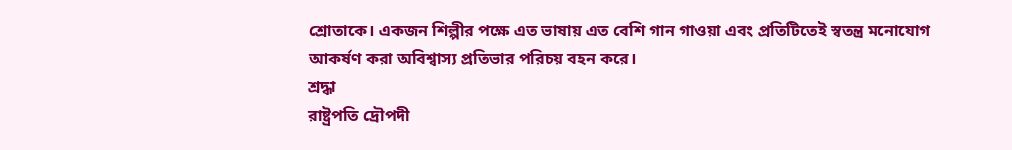শ্রোতাকে। একজন শিল্পীর পক্ষে এত ভাষায় এত বেশি গান গাওয়া এবং প্রতিটিতেই স্বতন্ত্র মনোযোগ আকর্ষণ করা অবিশ্বাস্য প্রতিভার পরিচয় বহন করে।
শ্রদ্ধা
রাষ্ট্রপতি দ্রৌপদী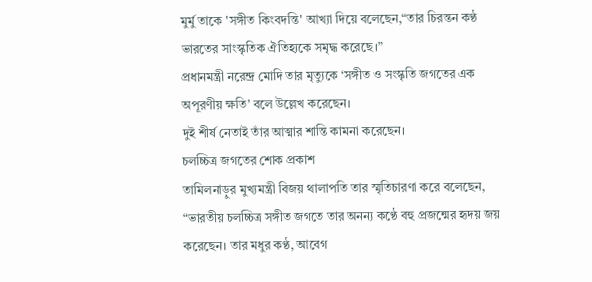মুর্মু তাকে 'সঙ্গীত কিংবদন্তি' আখ্যা দিয়ে বলেছেন,“তার চিরন্তন কণ্ঠ ভারতের সাংস্কৃতিক ঐতিহ্যকে সমৃদ্ধ করেছে।”
প্রধানমন্ত্রী নরেন্দ্র মোদি তার মৃত্যুকে ‘সঙ্গীত ও সংস্কৃতি জগতের এক অপূরণীয় ক্ষতি’ বলে উল্লেখ করেছেন।
দুই শীর্ষ নেতাই তাঁর আত্মার শান্তি কামনা করেছেন।
চলচ্চিত্র জগতের শোক প্রকাশ
তামিলনাড়ুর মুখ্যমন্ত্রী বিজয় থালাপতি তার স্মৃতিচারণা করে বলেছেন, “ভারতীয় চলচ্চিত্র সঙ্গীত জগতে তার অনন্য কণ্ঠে বহু প্রজন্মের হৃদয় জয় করেছেন। তার মধুর কণ্ঠ, আবেগ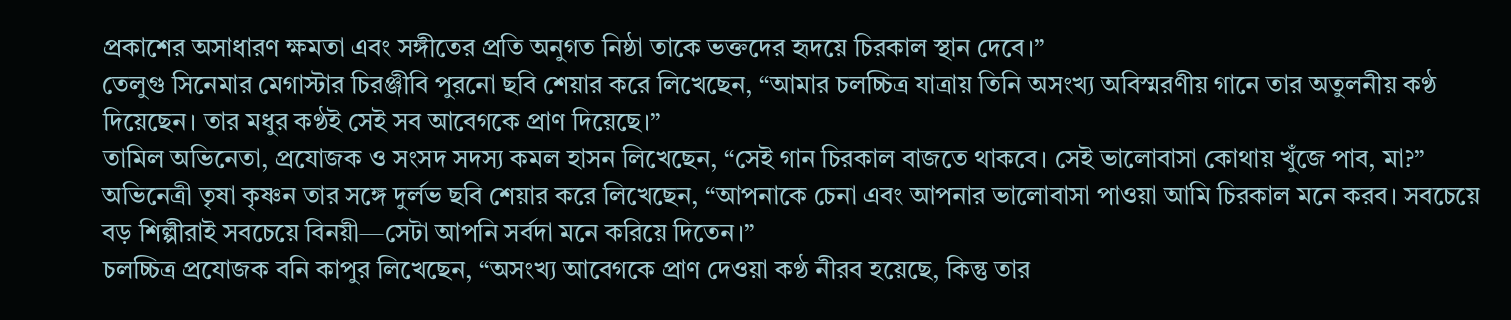প্রকাশের অসাধারণ ক্ষমতা এবং সঙ্গীতের প্রতি অনুগত নিষ্ঠা তাকে ভক্তদের হৃদয়ে চিরকাল স্থান দেবে।”
তেলুগু সিনেমার মেগাস্টার চিরঞ্জীবি পুরনো ছবি শেয়ার করে লিখেছেন, “আমার চলচ্চিত্র যাত্রায় তিনি অসংখ্য অবিস্মরণীয় গানে তার অতুলনীয় কণ্ঠ দিয়েছেন। তার মধুর কণ্ঠই সেই সব আবেগকে প্রাণ দিয়েছে।”
তামিল অভিনেতা, প্রযোজক ও সংসদ সদস্য কমল হাসন লিখেছেন, “সেই গান চিরকাল বাজতে থাকবে। সেই ভালোবাসা কোথায় খুঁজে পাব, মা?”
অভিনেত্রী তৃষা কৃষ্ণন তার সঙ্গে দুর্লভ ছবি শেয়ার করে লিখেছেন, “আপনাকে চেনা এবং আপনার ভালোবাসা পাওয়া আমি চিরকাল মনে করব। সবচেয়ে বড় শিল্পীরাই সবচেয়ে বিনয়ী—সেটা আপনি সর্বদা মনে করিয়ে দিতেন।”
চলচ্চিত্র প্রযোজক বনি কাপুর লিখেছেন, “অসংখ্য আবেগকে প্রাণ দেওয়া কণ্ঠ নীরব হয়েছে, কিন্তু তার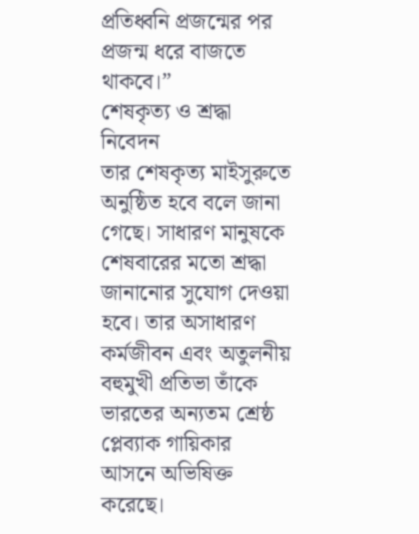প্রতিধ্বনি প্রজন্মের পর প্রজন্ম ধরে বাজতে থাকবে।”
শেষকৃত্য ও শ্রদ্ধা নিবেদন
তার শেষকৃত্য মাইসুরুতে অনুষ্ঠিত হবে বলে জানা গেছে। সাধারণ মানুষকে শেষবারের মতো শ্রদ্ধা জানানোর সুযোগ দেওয়া হবে। তার অসাধারণ কর্মজীবন এবং অতুলনীয় বহুমুখী প্রতিভা তাঁকে ভারতের অন্যতম শ্রেষ্ঠ প্লেব্যাক গায়িকার আসনে অভিষিক্ত করেছে।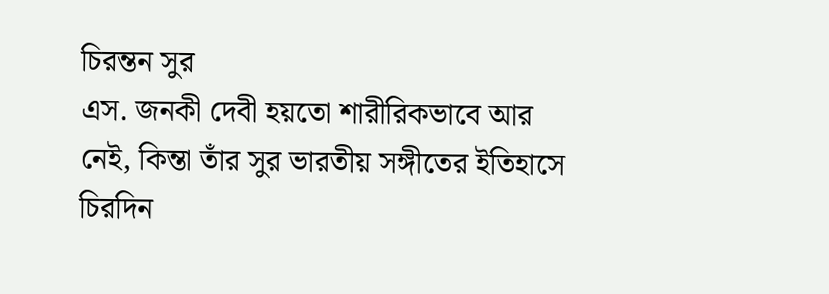চিরন্তন সুর
এস. জনকী দেবী হয়তো শারীরিকভাবে আর নেই, কিন্তা তাঁর সুর ভারতীয় সঙ্গীতের ইতিহাসে চিরদিন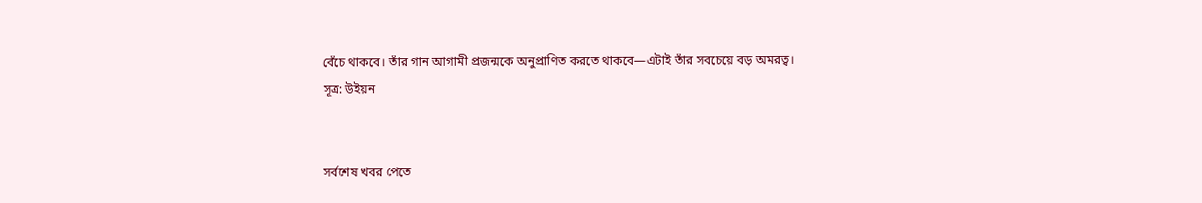বেঁচে থাকবে। তাঁর গান আগামী প্রজন্মকে অনুপ্রাণিত করতে থাকবে—এটাই তাঁর সবচেয়ে বড় অমরত্ব।
সূত্র: উইয়ন


সর্বশেষ খবর পেতে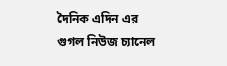দৈনিক এদিন এর গুগল নিউজ চ্যানেল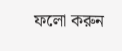ফলো করুন